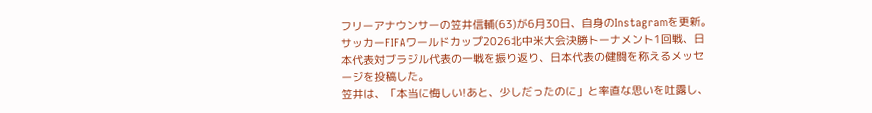フリーアナウンサーの笠井信輔(63)が6月30日、自身のInstagramを更新。サッカーFIFAワールドカップ2026北中米大会決勝トーナメント1回戦、日本代表対ブラジル代表の一戦を振り返り、日本代表の健闘を称えるメッセージを投稿した。
笠井は、「本当に悔しい!あと、少しだったのに」と率直な思いを吐露し、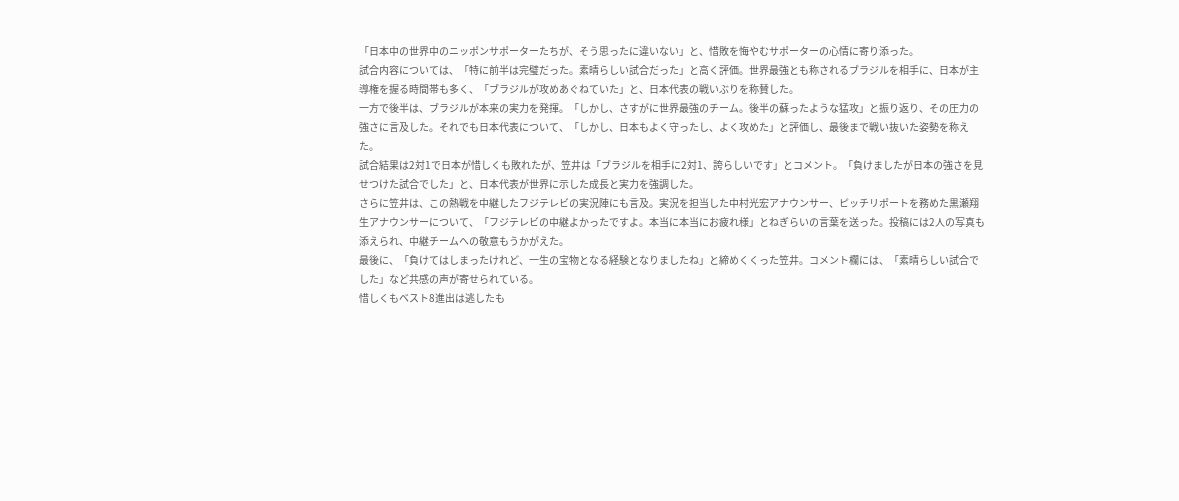「日本中の世界中のニッポンサポーターたちが、そう思ったに違いない」と、惜敗を悔やむサポーターの心情に寄り添った。
試合内容については、「特に前半は完璧だった。素晴らしい試合だった」と高く評価。世界最強とも称されるブラジルを相手に、日本が主導権を握る時間帯も多く、「ブラジルが攻めあぐねていた」と、日本代表の戦いぶりを称賛した。
一方で後半は、ブラジルが本来の実力を発揮。「しかし、さすがに世界最強のチーム。後半の蘇ったような猛攻」と振り返り、その圧力の強さに言及した。それでも日本代表について、「しかし、日本もよく守ったし、よく攻めた」と評価し、最後まで戦い抜いた姿勢を称えた。
試合結果は2対1で日本が惜しくも敗れたが、笠井は「ブラジルを相手に2対1、誇らしいです」とコメント。「負けましたが日本の強さを見せつけた試合でした」と、日本代表が世界に示した成長と実力を強調した。
さらに笠井は、この熱戦を中継したフジテレビの実況陣にも言及。実況を担当した中村光宏アナウンサー、ピッチリポートを務めた黒瀬翔生アナウンサーについて、「フジテレビの中継よかったですよ。本当に本当にお疲れ様」とねぎらいの言葉を送った。投稿には2人の写真も添えられ、中継チームへの敬意もうかがえた。
最後に、「負けてはしまったけれど、一生の宝物となる経験となりましたね」と締めくくった笠井。コメント欄には、「素晴らしい試合でした」など共感の声が寄せられている。
惜しくもベスト8進出は逃したも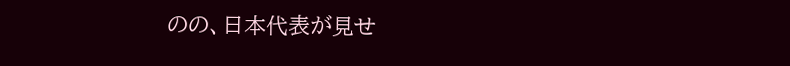のの、日本代表が見せ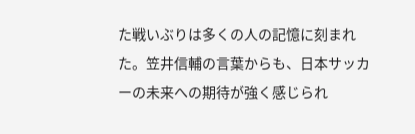た戦いぶりは多くの人の記憶に刻まれた。笠井信輔の言葉からも、日本サッカーの未来への期待が強く感じられ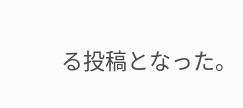る投稿となった。